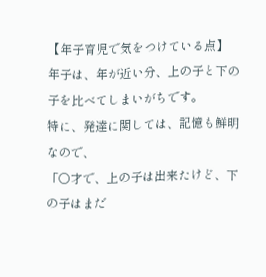【年子育児で気をつけている点】
年子は、年が近い分、上の子と下の子を比べてしまいがちです。
特に、発達に関しては、記憶も鮮明なので、
「○才で、上の子は出来たけど、下の子はまだ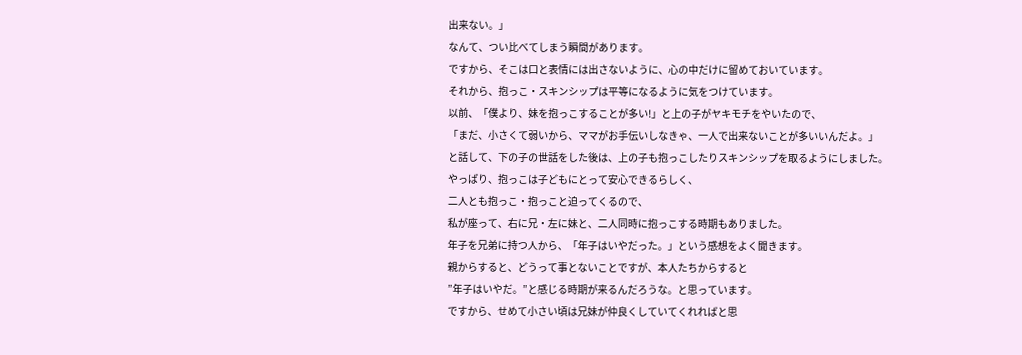出来ない。」
なんて、つい比べてしまう瞬間があります。
ですから、そこは口と表情には出さないように、心の中だけに留めておいています。
それから、抱っこ・スキンシップは平等になるように気をつけています。
以前、「僕より、妹を抱っこすることが多い!」と上の子がヤキモチをやいたので、
「まだ、小さくて弱いから、ママがお手伝いしなきゃ、一人で出来ないことが多いいんだよ。」
と話して、下の子の世話をした後は、上の子も抱っこしたりスキンシップを取るようにしました。
やっぱり、抱っこは子どもにとって安心できるらしく、
二人とも抱っこ・抱っこと迫ってくるので、
私が座って、右に兄・左に妹と、二人同時に抱っこする時期もありました。
年子を兄弟に持つ人から、「年子はいやだった。」という感想をよく聞きます。
親からすると、どうって事とないことですが、本人たちからすると
”年子はいやだ。”と感じる時期が来るんだろうな。と思っています。
ですから、せめて小さい頃は兄妹が仲良くしていてくれればと思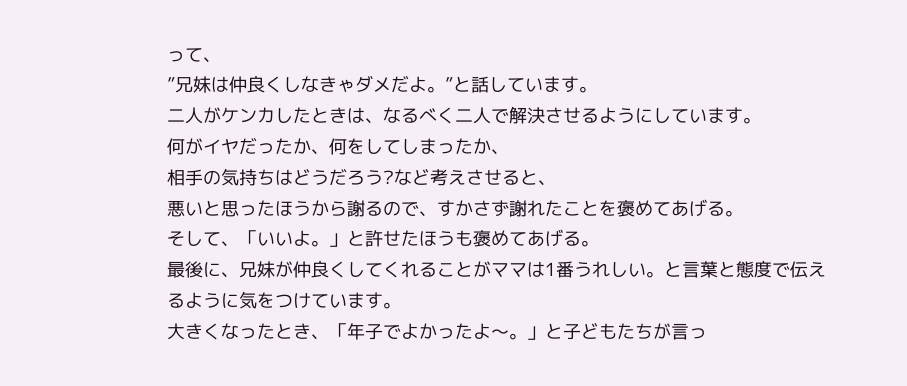って、
”兄妹は仲良くしなきゃダメだよ。”と話しています。
二人がケンカしたときは、なるべく二人で解決させるようにしています。
何がイヤだったか、何をしてしまったか、
相手の気持ちはどうだろう?など考えさせると、
悪いと思ったほうから謝るので、すかさず謝れたことを褒めてあげる。
そして、「いいよ。」と許せたほうも褒めてあげる。
最後に、兄妹が仲良くしてくれることがママは1番うれしい。と言葉と態度で伝えるように気をつけています。
大きくなったとき、「年子でよかったよ〜。」と子どもたちが言っ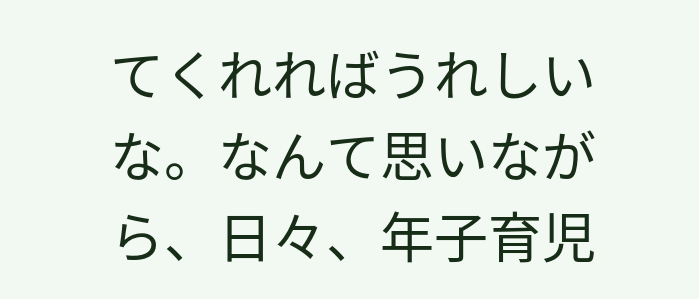てくれればうれしいな。なんて思いながら、日々、年子育児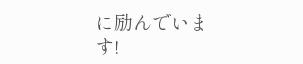に励んでいます!